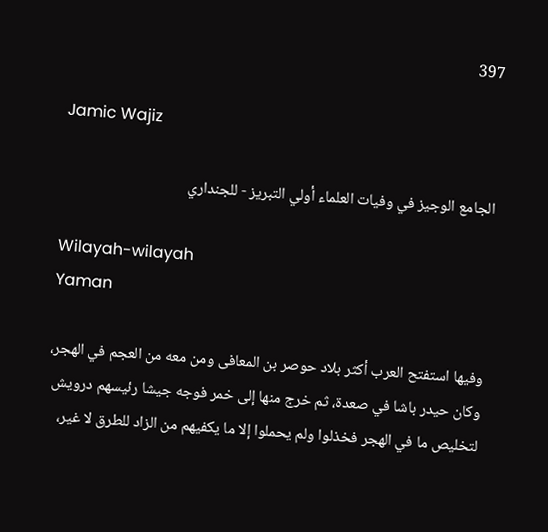397

Jamic Wajiz

الجامع الوجيز في وفيات العلماء أولي التبريز - للجنداري

Wilayah-wilayah
Yaman

وفيها استفتح العرب أكثر بلاد حوصر بن المعافى ومن معه من العجم في الهجر، وكان حيدر باشا في صعدة، ثم خرج منها إلى خمر فوجه جيشا رئيسهم درويش لتخليص ما في الهجر فخذلوا ولم يحملوا إلا ما يكفيهم من الزاد للطرق لا غير،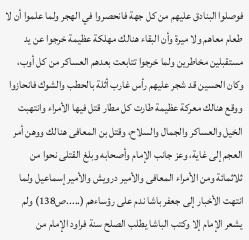فوصلوا البنادق عليهم من كل جهة فانحصروا في الهجر ولما علموا أن لا طعام معاهم ولا ميرة وأن البقاء هنالك مهلكة عظيمة خرجوا عن يد مستقبلين مخاطرين ولما خرجوا تتابعت بعدهم العساكر من كل أوب، وكان الحسين قد شجر عليهم رأس غارب أثلة بالحطب والشوك فانحازوا ووقع هنالك معركة عظيمة طارت كل مطار قتل فيها الأمراء وانتهبت الخيل والعساكر والجمال والسلاح، وقتل بن المعافى هنالك ووهن أمر العجم إلى غاية، وعز جانب الإمام وأصحابه وبلغ القتلى نحوا من ثلاثمائة ومن الأمراء المعافى والأمير درويش والأمير إسماعيل ولما انتهت الأخبار إلى جعفر باشا ندم على رؤساءهم (.....ص138) ولم يشعر الإمام إلا وكتب الباشا يطلب الصلح سنة فراود الإمام من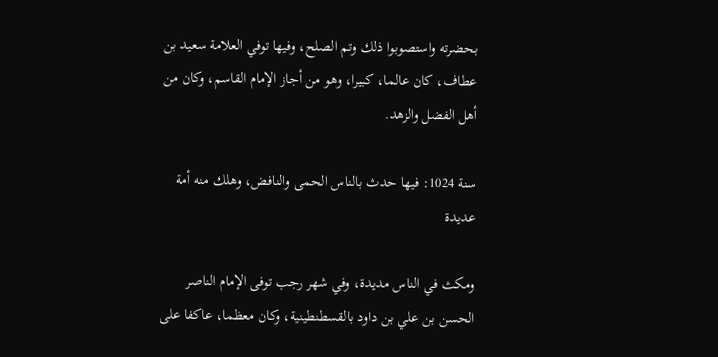بحضرته واستصوبوا ذلك وتم الصلح، وفيها توفي العلامة سعيد بن عطاف، كان عالما، كبيرا، وهو من أجاز الإمام القاسم، وكان من أهل الفضل والزهد.

سنة 1024: فيها حدث بالناس الحمى والنافض، وهلك منه أمة عديدة

ومكث في الناس مديدة، وفي شهر رجب توفى الإمام الناصر الحسن بن علي بن داود بالقسطنطينية، وكان معظما، عاكفا على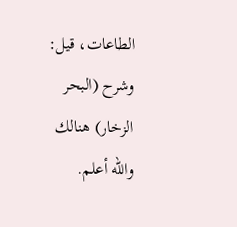الطاعات، قيل: وشرح (البحر الزخار) هنالك والله أعلم.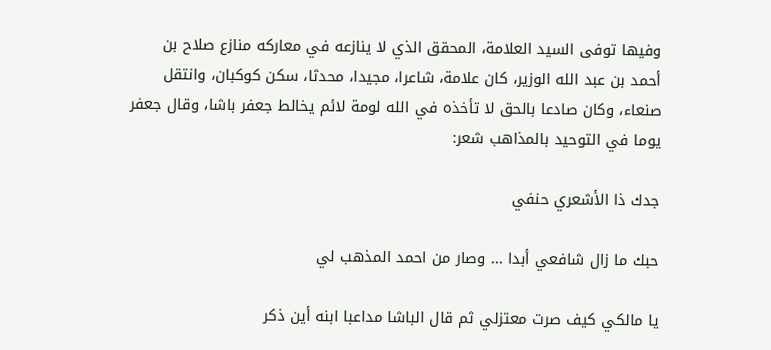وفيها توفى السيد العلامة، المحقق الذي لا ينازعه في معاركه منازع صلاح بن أحمد بن عبد الله الوزير، كان علامة، شاعرا، مجيدا، محدثا، سكن كوكبان، وانتقل صنعاء، وكان صادعا بالحق لا تأخذه في الله لومة لائم يخالط جعفر باشا، وقال جعفر يوما في التوحيد بالمذاهب شعر:

جدك ذا الأشعري حنفي

حبك ما زال شافعي أبدا ... وصار من احمد المذهب لي

يا مالكي كيف صرت معتزلي ثم قال الباشا مداعبا ابنه أين ذكر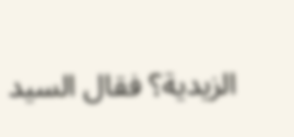الزيدية؟ فقال السيد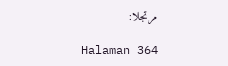مرتجلا:

Halaman 364